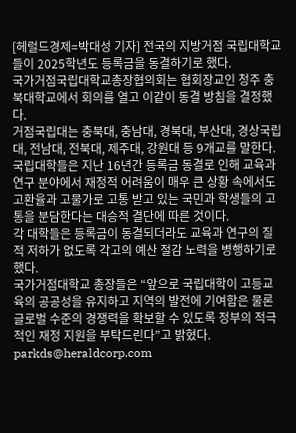[헤럴드경제=박대성 기자] 전국의 지방거점 국립대학교들이 2025학년도 등록금을 동결하기로 했다.
국가거점국립대학교총장협의회는 협회장교인 청주 충북대학교에서 회의를 열고 이같이 동결 방침을 결정했다.
거점국립대는 충북대, 충남대, 경북대, 부산대, 경상국립대, 전남대, 전북대, 제주대, 강원대 등 9개교를 말한다.
국립대학들은 지난 16년간 등록금 동결로 인해 교육과 연구 분야에서 재정적 어려움이 매우 큰 상황 속에서도 고환율과 고물가로 고통 받고 있는 국민과 학생들의 고통을 분담한다는 대승적 결단에 따른 것이다.
각 대학들은 등록금이 동결되더라도 교육과 연구의 질적 저하가 없도록 각고의 예산 절감 노력을 병행하기로 했다.
국가거점대학교 총장들은 “앞으로 국립대학이 고등교육의 공공성을 유지하고 지역의 발전에 기여함은 물론 글로벌 수준의 경쟁력을 확보할 수 있도록 정부의 적극적인 재정 지원을 부탁드린다”고 밝혔다.
parkds@heraldcorp.com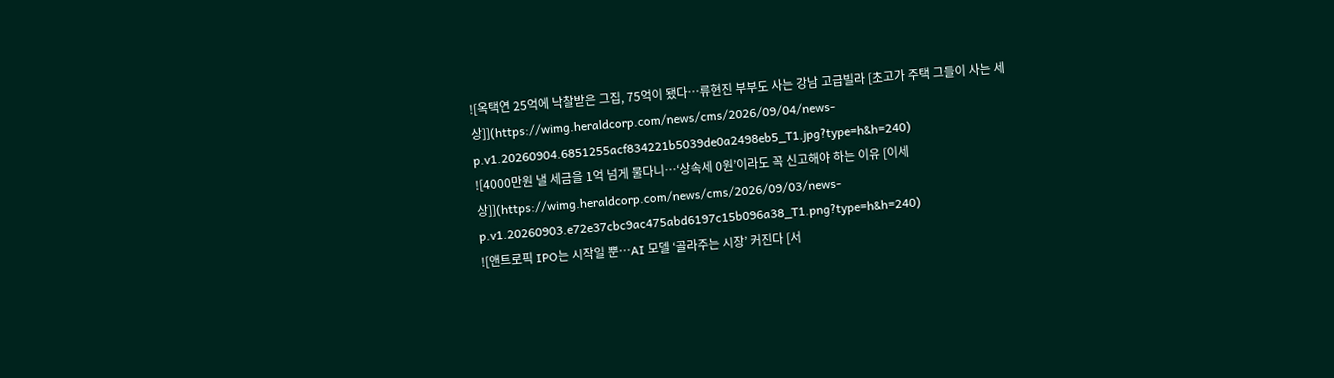![옥택연 25억에 낙찰받은 그집, 75억이 됐다…류현진 부부도 사는 강남 고급빌라 [초고가 주택 그들이 사는 세상]](https://wimg.heraldcorp.com/news/cms/2026/09/04/news-p.v1.20260904.6851255acf834221b5039de0a2498eb5_T1.jpg?type=h&h=240)
![4000만원 낼 세금을 1억 넘게 물다니…‘상속세 0원’이라도 꼭 신고해야 하는 이유 [이세상]](https://wimg.heraldcorp.com/news/cms/2026/09/03/news-p.v1.20260903.e72e37cbc9ac475abd6197c15b096a38_T1.png?type=h&h=240)
![앤트로픽 IPO는 시작일 뿐…AI 모델 ‘골라주는 시장’ 커진다 [서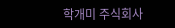학개미 주식회사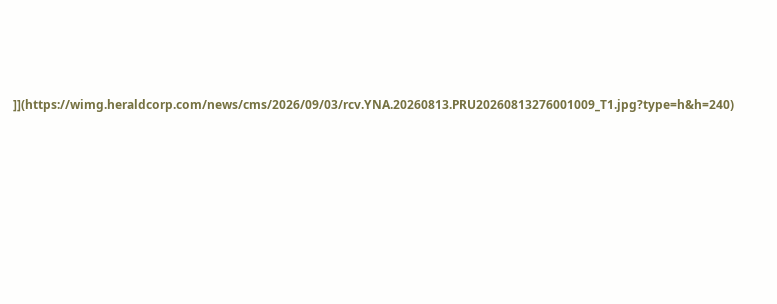]](https://wimg.heraldcorp.com/news/cms/2026/09/03/rcv.YNA.20260813.PRU20260813276001009_T1.jpg?type=h&h=240)